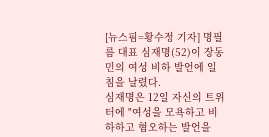[뉴스핌=황수정 기자] 명필름 대표 심재명(52)이 장동민의 여성 비하 발언에 일침을 날렸다.
심재명은 12일 자신의 트위터에 "여성을 모욕하고 비하하고 혐오하는 발언을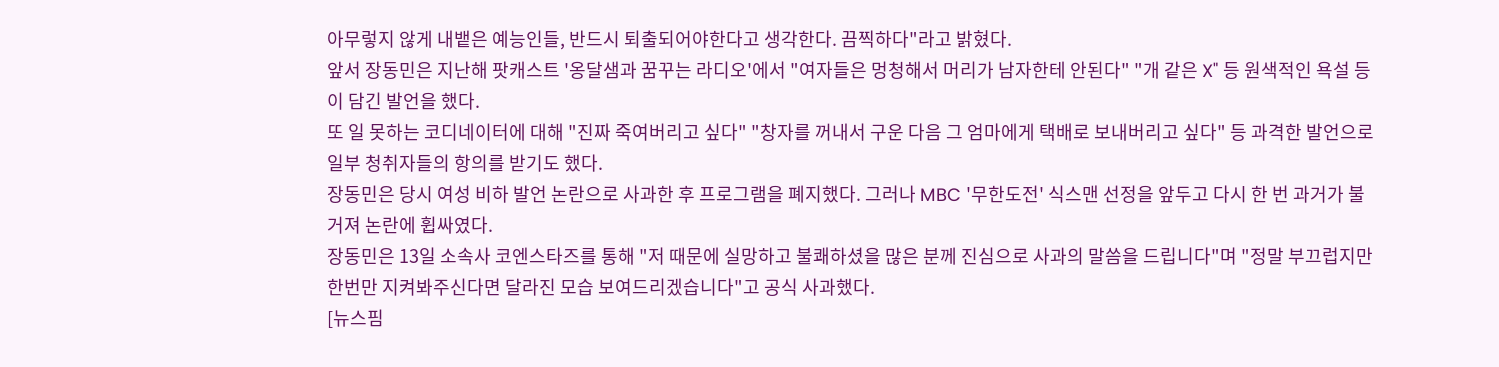아무렇지 않게 내뱉은 예능인들, 반드시 퇴출되어야한다고 생각한다. 끔찍하다"라고 밝혔다.
앞서 장동민은 지난해 팟캐스트 '옹달샘과 꿈꾸는 라디오'에서 "여자들은 멍청해서 머리가 남자한테 안된다" "개 같은 X" 등 원색적인 욕설 등이 담긴 발언을 했다.
또 일 못하는 코디네이터에 대해 "진짜 죽여버리고 싶다" "창자를 꺼내서 구운 다음 그 엄마에게 택배로 보내버리고 싶다" 등 과격한 발언으로 일부 청취자들의 항의를 받기도 했다.
장동민은 당시 여성 비하 발언 논란으로 사과한 후 프로그램을 폐지했다. 그러나 MBC '무한도전' 식스맨 선정을 앞두고 다시 한 번 과거가 불거져 논란에 휩싸였다.
장동민은 13일 소속사 코엔스타즈를 통해 "저 때문에 실망하고 불쾌하셨을 많은 분께 진심으로 사과의 말씀을 드립니다"며 "정말 부끄럽지만 한번만 지켜봐주신다면 달라진 모습 보여드리겠습니다"고 공식 사과했다.
[뉴스핌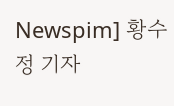Newspim] 황수정 기자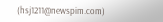(hsj1211@newspim.com)